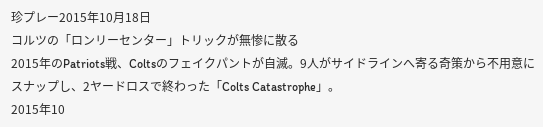珍プレー2015年10月18日
コルツの「ロンリーセンター」トリックが無惨に散る
2015年のPatriots戦、Coltsのフェイクパントが自滅。9人がサイドラインへ寄る奇策から不用意にスナップし、2ヤードロスで終わった「Colts Catastrophe」。
2015年10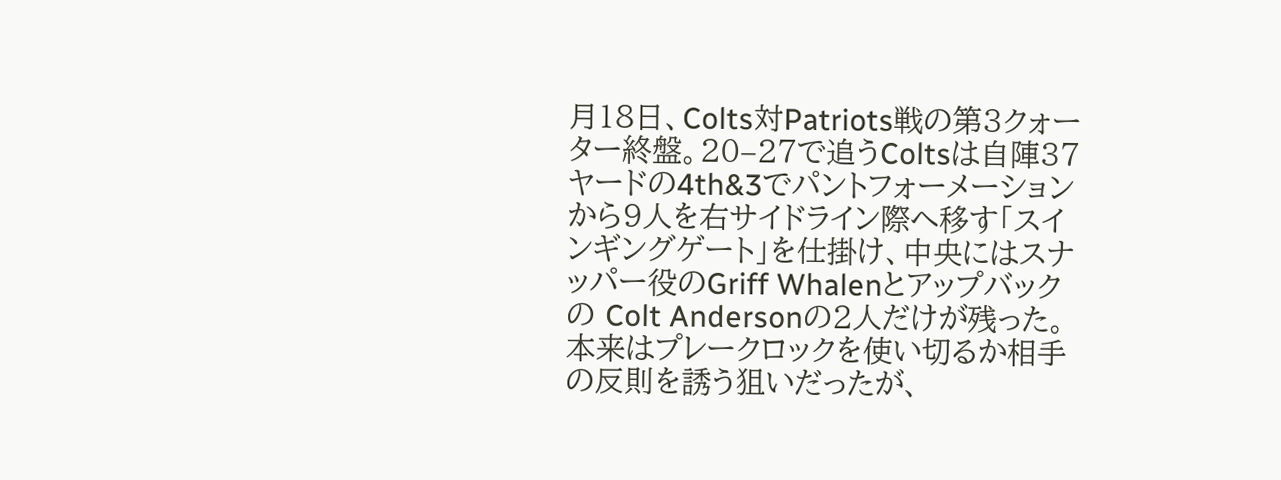月18日、Colts対Patriots戦の第3クォーター終盤。20–27で追うColtsは自陣37ヤードの4th&3でパントフォーメーションから9人を右サイドライン際へ移す「スインギングゲート」を仕掛け、中央にはスナッパー役のGriff Whalenとアップバックの Colt Andersonの2人だけが残った。本来はプレークロックを使い切るか相手の反則を誘う狙いだったが、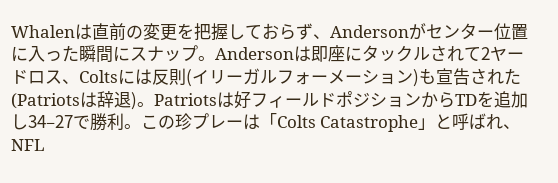Whalenは直前の変更を把握しておらず、Andersonがセンター位置に入った瞬間にスナップ。Andersonは即座にタックルされて2ヤードロス、Coltsには反則(イリーガルフォーメーション)も宣告された(Patriotsは辞退)。Patriotsは好フィールドポジションからTDを追加し34–27で勝利。この珍プレーは「Colts Catastrophe」と呼ばれ、NFL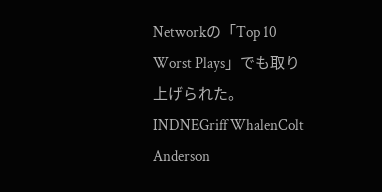Networkの「Top 10 Worst Plays」でも取り上げられた。
INDNEGriff WhalenColt Anderson